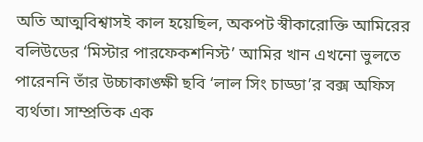অতি আত্মবিশ্বাসই কাল হয়েছিল, অকপট স্বীকারোক্তি আমিরের
বলিউডের ‘মিস্টার পারফেকশনিস্ট’ আমির খান এখনো ভুলতে পারেননি তাঁর উচ্চাকাঙ্ক্ষী ছবি ‘লাল সিং চাড্ডা’র বক্স অফিস ব্যর্থতা। সাম্প্রতিক এক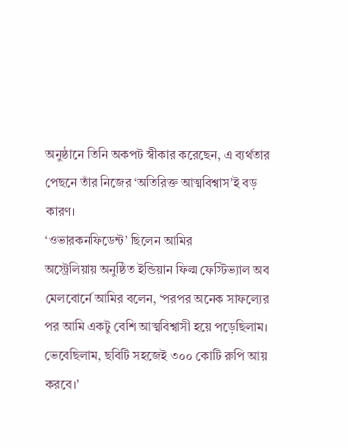অনুষ্ঠানে তিনি অকপট স্বীকার করেছেন, এ ব্যর্থতার পেছনে তাঁর নিজের ‘অতিরিক্ত আত্মবিশ্বাস’ই বড় কারণ।
‘ওভারকনফিডেন্ট’ ছিলেন আমির
অস্ট্রেলিয়ায় অনুষ্ঠিত ইন্ডিয়ান ফিল্ম ফেস্টিভ্যাল অব মেলবোর্নে আমির বলেন, ‘পরপর অনেক সাফল্যের পর আমি একটু বেশি আত্মবিশ্বাসী হয়ে পড়েছিলাম। ভেবেছিলাম, ছবিটি সহজেই ৩০০ কোটি রুপি আয় করবে।’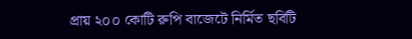প্রায় ২০০ কোটি রুপি বাজেটে নির্মিত ছবিটি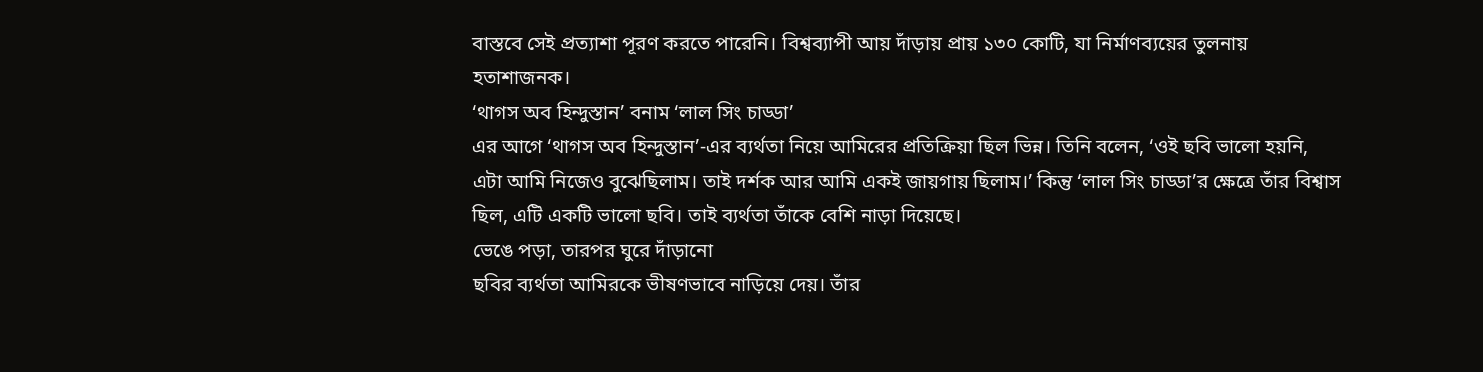বাস্তবে সেই প্রত্যাশা পূরণ করতে পারেনি। বিশ্বব্যাপী আয় দাঁড়ায় প্রায় ১৩০ কোটি, যা নির্মাণব্যয়ের তুলনায় হতাশাজনক।
‘থাগস অব হিন্দুস্তান’ বনাম ‘লাল সিং চাড্ডা’
এর আগে ‘থাগস অব হিন্দুস্তান’-এর ব্যর্থতা নিয়ে আমিরের প্রতিক্রিয়া ছিল ভিন্ন। তিনি বলেন, ‘ওই ছবি ভালো হয়নি, এটা আমি নিজেও বুঝেছিলাম। তাই দর্শক আর আমি একই জায়গায় ছিলাম।’ কিন্তু ‘লাল সিং চাড্ডা’র ক্ষেত্রে তাঁর বিশ্বাস ছিল, এটি একটি ভালো ছবি। তাই ব্যর্থতা তাঁকে বেশি নাড়া দিয়েছে।
ভেঙে পড়া, তারপর ঘুরে দাঁড়ানো
ছবির ব্যর্থতা আমিরকে ভীষণভাবে নাড়িয়ে দেয়। তাঁর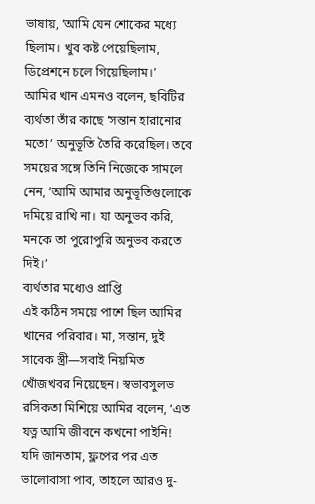ভাষায়, ‘আমি যেন শোকের মধ্যে ছিলাম। খুব কষ্ট পেয়েছিলাম, ডিপ্রেশনে চলে গিয়েছিলাম।’
আমির খান এমনও বলেন, ছবিটির ব্যর্থতা তাঁর কাছে ‘সন্তান হারানোর মতো’ অনুভূতি তৈরি করেছিল। তবে সময়ের সঙ্গে তিনি নিজেকে সামলে নেন, ‘আমি আমার অনুভূতিগুলোকে দমিয়ে রাখি না। যা অনুভব করি, মনকে তা পুরোপুরি অনুভব করতে দিই।’
ব্যর্থতার মধ্যেও প্রাপ্তি
এই কঠিন সময়ে পাশে ছিল আমির খানের পরিবার। মা, সন্তান, দুই সাবেক স্ত্রী—সবাই নিয়মিত খোঁজখবর নিয়েছেন। স্বভাবসুলভ রসিকতা মিশিয়ে আমির বলেন, ‘এত যত্ন আমি জীবনে কখনো পাইনি! যদি জানতাম, ফ্লপের পর এত ভালোবাসা পাব, তাহলে আরও দু-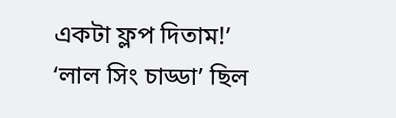একটা ফ্লপ দিতাম!’
‘লাল সিং চাড্ডা’ ছিল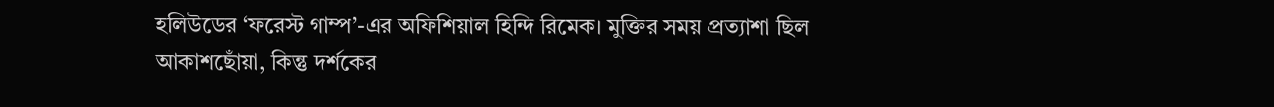হলিউডের ‘ফরেস্ট গাম্প’-এর অফিশিয়াল হিন্দি রিমেক। মুক্তির সময় প্রত্যাশা ছিল আকাশছোঁয়া, কিন্তু দর্শকের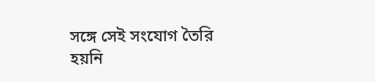সঙ্গে সেই সংযোগ তৈরি হয়নি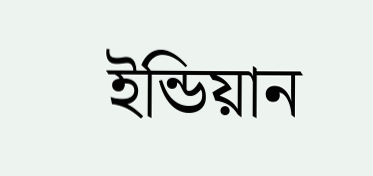ইন্ডিয়ান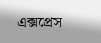এক্সপ্রেস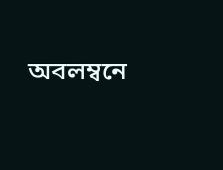অবলম্বনে